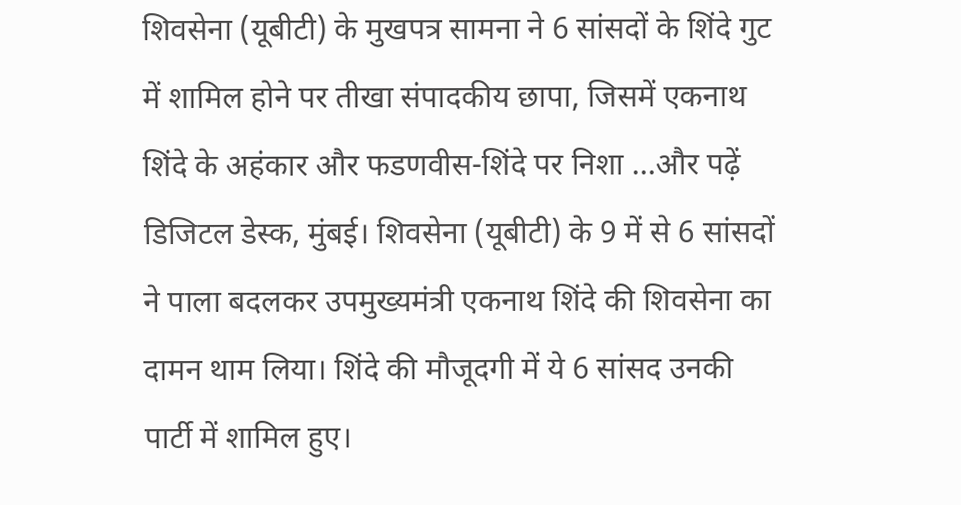शिवसेना (यूबीटी) के मुखपत्र सामना ने 6 सांसदों के शिंदे गुट में शामिल होने पर तीखा संपादकीय छापा, जिसमें एकनाथ शिंदे के अहंकार और फडणवीस-शिंदे पर निशा …और पढ़ें
डिजिटल डेस्क, मुंबई। शिवसेना (यूबीटी) के 9 में से 6 सांसदों ने पाला बदलकर उपमुख्यमंत्री एकनाथ शिंदे की शिवसेना का दामन थाम लिया। शिंदे की मौजूदगी में ये 6 सांसद उनकी पार्टी में शामिल हुए।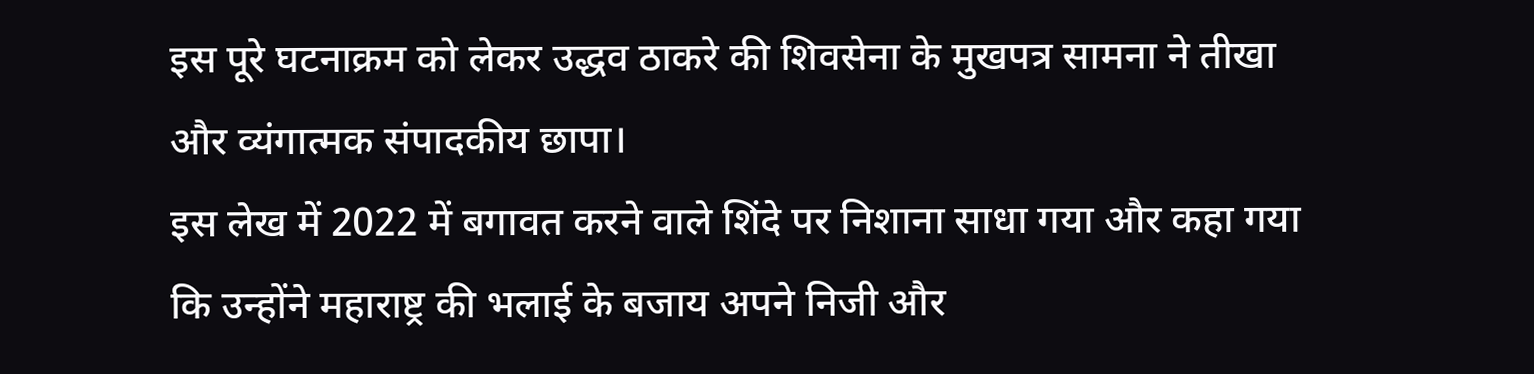इस पूरे घटनाक्रम को लेकर उद्धव ठाकरे की शिवसेना के मुखपत्र सामना ने तीखा और व्यंगात्मक संपादकीय छापा।
इस लेख में 2022 में बगावत करने वाले शिंदे पर निशाना साधा गया और कहा गया कि उन्होंने महाराष्ट्र की भलाई के बजाय अपने निजी और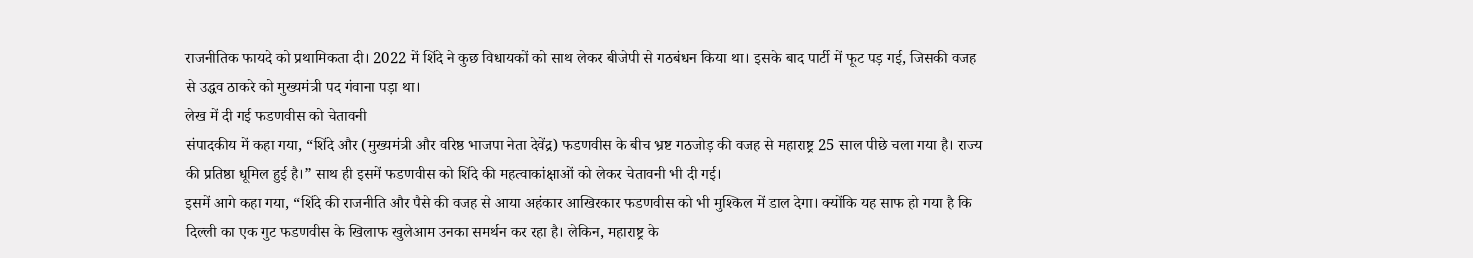राजनीतिक फायदे को प्रथामिकता दी। 2022 में शिंदे ने कुछ विधायकों को साथ लेकर बीजेपी से गठबंधन किया था। इसके बाद पार्टी में फूट पड़ गई, जिसकी वजह से उद्धव ठाकरे को मुख्यमंत्री पद गंवाना पड़ा था।
लेख में दी गई फडणवीस को चेतावनी
संपादकीय में कहा गया, “शिंदे और (मुख्यमंत्री और वरिष्ठ भाजपा नेता देवेंद्र) फडणवीस के बीच भ्रष्ट गठजोड़ की वजह से महाराष्ट्र 25 साल पीछे चला गया है। राज्य की प्रतिष्ठा धूमिल हुई है।” साथ ही इसमें फडणवीस को शिंदे की महत्वाकांक्षाओं को लेकर चेतावनी भी दी गई।
इसमें आगे कहा गया, “शिंदे की राजनीति और पैसे की वजह से आया अहंकार आखिरकार फडणवीस को भी मुश्किल में डाल देगा। क्योंकि यह साफ हो गया है कि दिल्ली का एक गुट फडणवीस के खिलाफ खुलेआम उनका समर्थन कर रहा है। लेकिन, महाराष्ट्र के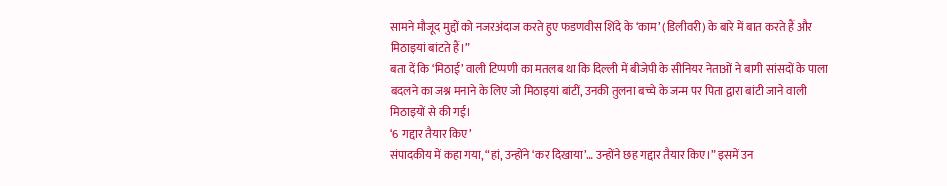सामने मौजूद मुद्दों को नजरअंदाज करते हुए फडणवीस शिंदे के ‘काम’ (डिलीवरी) के बारे में बात करते हैं और मिठाइयां बांटते हैं।”
बता दें कि ‘मिठाई’ वाली टिप्पणी का मतलब था कि दिल्ली में बीजेपी के सीनियर नेताओं ने बागी सांसदों के पाला बदलने का जश्न मनाने के लिए जो मिठाइयां बांटीं, उनकी तुलना बच्चे के जन्म पर पिता द्वारा बांटी जाने वाली मिठाइयों से की गई।
‘6 गद्दार तैयार किए’
संपादकीय में कहा गया, “हां, उन्होंने ‘कर दिखाया’… उन्होंने छह गद्दार तैयार किए।” इसमें उन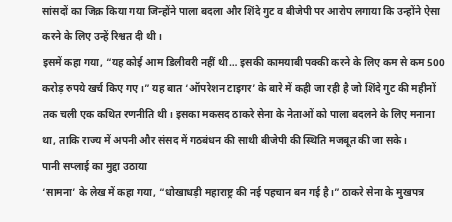सांसदों का जिक्र किया गया जिन्होंने पाला बदला और शिंदे गुट व बीजेपी पर आरोप लगाया कि उन्होंने ऐसा करने के लिए उन्हें रिश्वत दी थी।
इसमें कहा गया, “यह कोई आम डिलीवरी नहीं थी… इसकी कामयाबी पक्की करने के लिए कम से कम 500 करोड़ रुपये खर्च किए गए।” यह बात ‘ऑपरेशन टाइगर’ के बारे में कही जा रही है जो शिंदे गुट की महीनों तक चली एक कथित रणनीति थी। इसका मकसद ठाकरे सेना के नेताओं को पाला बदलने के लिए मनाना था, ताकि राज्य में अपनी और संसद में गठबंधन की साथी बीजेपी की स्थिति मजबूत की जा सके।
पानी सप्लाई का मुद्दा उठाया
‘सामना’ के लेख में कहा गया, “धोखाधड़ी महाराष्ट्र की नई पहचान बन गई है।” ठाकरे सेना के मुखपत्र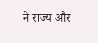ने राज्य और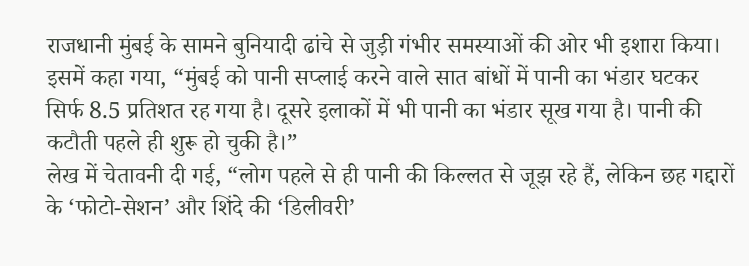राजधानी मुंबई के सामने बुनियादी ढांचे से जुड़ी गंभीर समस्याओं की ओर भी इशारा किया।
इसमें कहा गया, “मुंबई को पानी सप्लाई करने वाले सात बांधों में पानी का भंडार घटकर सिर्फ 8.5 प्रतिशत रह गया है। दूसरे इलाकों में भी पानी का भंडार सूख गया है। पानी की कटौती पहले ही शुरू हो चुकी है।”
लेख में चेतावनी दी गई, “लोग पहले से ही पानी की किल्लत से जूझ रहे हैं, लेकिन छह गद्दारों के ‘फोटो-सेशन’ और शिंदे की ‘डिलीवरी’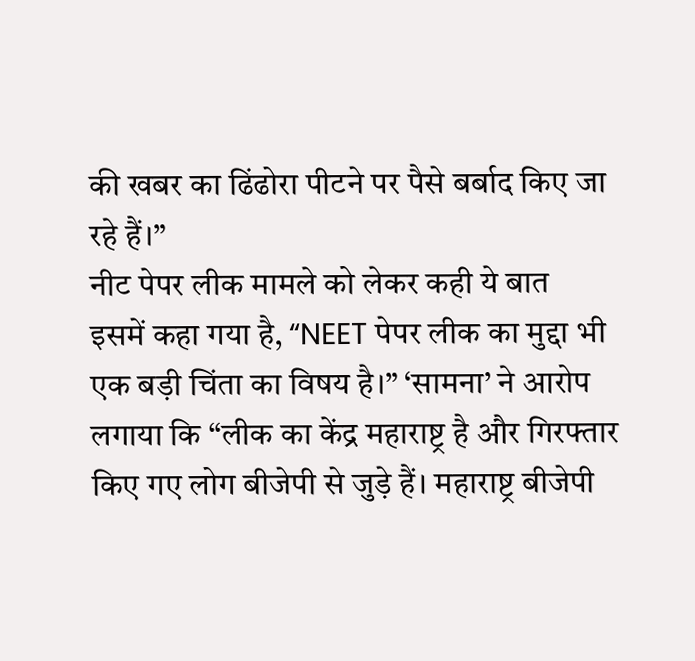की खबर का ढिंढोरा पीटने पर पैसे बर्बाद किए जा रहे हैं।”
नीट पेपर लीक मामले को लेकर कही ये बात
इसमें कहा गया है, “NEET पेपर लीक का मुद्दा भी एक बड़ी चिंता का विषय है।” ‘सामना’ ने आरोप लगाया कि “लीक का केंद्र महाराष्ट्र है और गिरफ्तार किए गए लोग बीजेपी से जुड़े हैं। महाराष्ट्र बीजेपी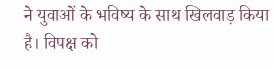ने युवाओं के भविष्य के साथ खिलवाड़ किया है। विपक्ष को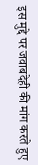इस मुद्दे पर जवाबदेही की मांग करते हुए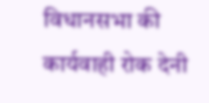विधानसभा की कार्यवाही रोक देनी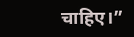चाहिए।”